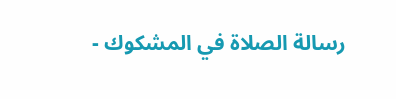رسالة الصلاة في المشكوك -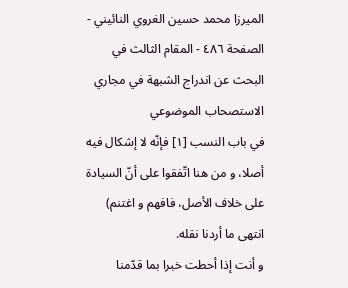الميرزا محمد حسين الغروي النائيني - الصفحة ٤٨٦ - المقام الثالث في البحث عن اندراج الشبهة في مجاري الاستصحاب الموضوعي
في باب النسب [١] فإنّه لا إشكال فيه أصلا، و من هنا اتّفقوا على أنّ السيادة على خلاف الأصل، فافهم و اغتنم) انتهى ما أردنا نقله.
و أنت إذا أحطت خبرا بما قدّمنا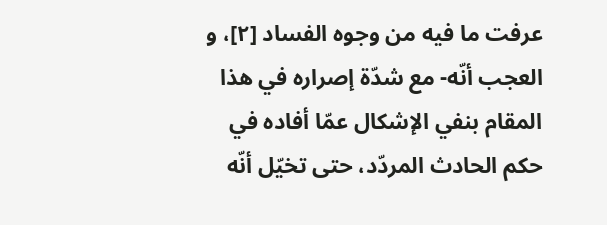عرفت ما فيه من وجوه الفساد [٢]، و العجب أنّه- مع شدّة إصراره في هذا المقام بنفي الإشكال عمّا أفاده في حكم الحادث المردّد، حتى تخيّل أنّه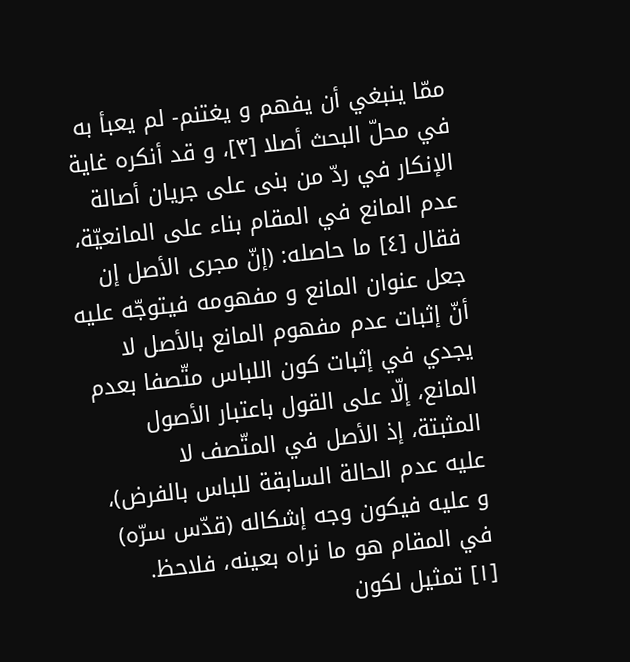ممّا ينبغي أن يفهم و يغتنم- لم يعبأ به في محلّ البحث أصلا [٣]، و قد أنكره غاية الإنكار في ردّ من بنى على جريان أصالة عدم المانع في المقام بناء على المانعيّة، فقال [٤] ما حاصله: (إنّ مجرى الأصل إن جعل عنوان المانع و مفهومه فيتوجّه عليه أنّ إثبات عدم مفهوم المانع بالأصل لا يجدي في إثبات كون اللباس متّصفا بعدم المانع، إلّا على القول باعتبار الأصول المثبتة، إذ الأصل في المتّصف لا
عليه عدم الحالة السابقة للباس بالفرض)، و عليه فيكون وجه إشكاله (قدّس سرّه) في المقام هو ما نراه بعينه، فلاحظ.
[١] تمثيل لكون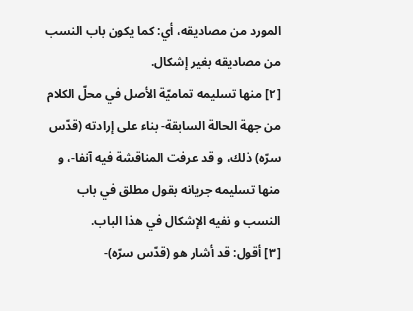المورد من مصاديقه، أي: كما يكون باب النسب من مصاديقه بغير إشكال.
[٢] منها تسليمه تماميّة الأصل في محلّ الكلام من جهة الحالة السابقة- بناء على إرادته (قدّس سرّه) ذلك، و قد عرفت المناقشة فيه آنفا-، و منها تسليمه جريانه بقول مطلق في باب النسب و نفيه الإشكال في هذا الباب.
[٣] أقول: قد أشار هو (قدّس سرّه)-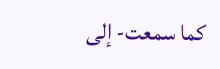كما سمعت- إلى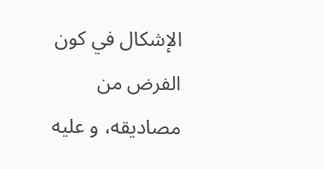الإشكال في كون الفرض من مصاديقه، و عليه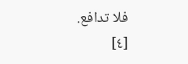فلا تدافع.
[٤]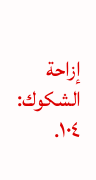إزاحة الشكوك: ١٠٤.